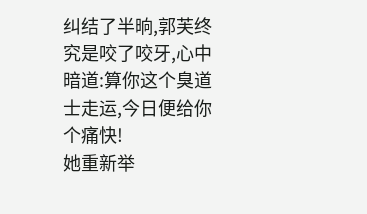纠结了半晌,郭芙终究是咬了咬牙,心中暗道:算你这个臭道士走运,今日便给你个痛快!
她重新举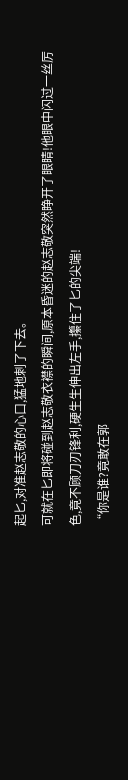起匕,对准赵志敬的心口,猛地刺了下去。
可就在匕即将碰到赵志敬衣襟的瞬间,原本昏迷的赵志敬突然睁开了眼睛!他眼中闪过一丝厉色,竟不顾刀刃锋利,硬生生伸出左手,攥住了匕的尖端!
“你是谁?竟敢在郭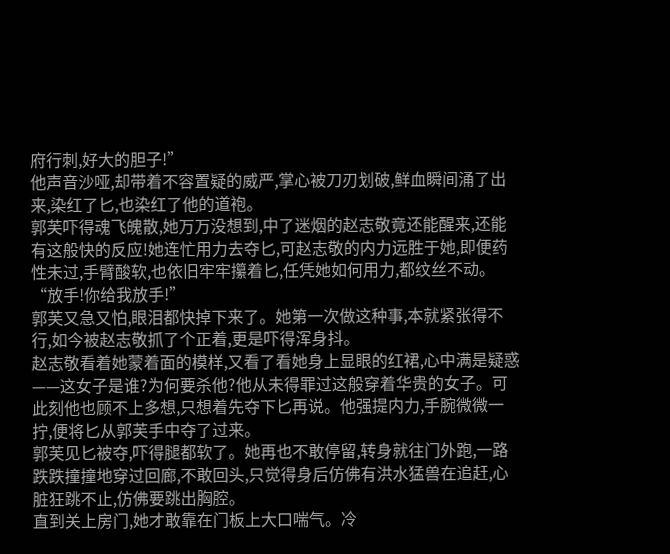府行刺,好大的胆子!”
他声音沙哑,却带着不容置疑的威严,掌心被刀刃划破,鲜血瞬间涌了出来,染红了匕,也染红了他的道袍。
郭芙吓得魂飞魄散,她万万没想到,中了迷烟的赵志敬竟还能醒来,还能有这般快的反应!她连忙用力去夺匕,可赵志敬的内力远胜于她,即便药性未过,手臂酸软,也依旧牢牢攥着匕,任凭她如何用力,都纹丝不动。
“放手!你给我放手!”
郭芙又急又怕,眼泪都快掉下来了。她第一次做这种事,本就紧张得不行,如今被赵志敬抓了个正着,更是吓得浑身抖。
赵志敬看着她蒙着面的模样,又看了看她身上显眼的红裙,心中满是疑惑——这女子是谁?为何要杀他?他从未得罪过这般穿着华贵的女子。可此刻他也顾不上多想,只想着先夺下匕再说。他强提内力,手腕微微一拧,便将匕从郭芙手中夺了过来。
郭芙见匕被夺,吓得腿都软了。她再也不敢停留,转身就往门外跑,一路跌跌撞撞地穿过回廊,不敢回头,只觉得身后仿佛有洪水猛兽在追赶,心脏狂跳不止,仿佛要跳出胸腔。
直到关上房门,她才敢靠在门板上大口喘气。冷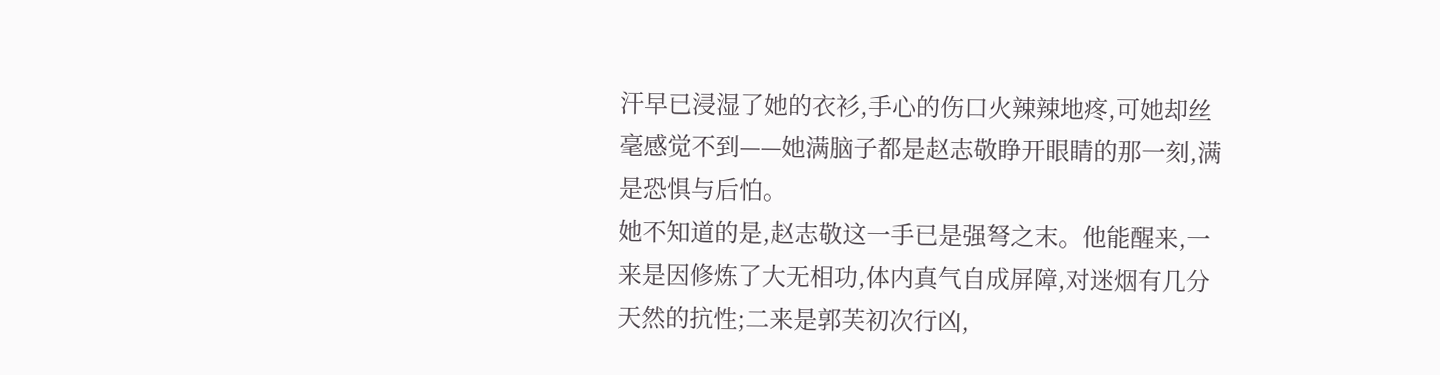汗早已浸湿了她的衣衫,手心的伤口火辣辣地疼,可她却丝毫感觉不到——她满脑子都是赵志敬睁开眼睛的那一刻,满是恐惧与后怕。
她不知道的是,赵志敬这一手已是强弩之末。他能醒来,一来是因修炼了大无相功,体内真气自成屏障,对迷烟有几分天然的抗性;二来是郭芙初次行凶,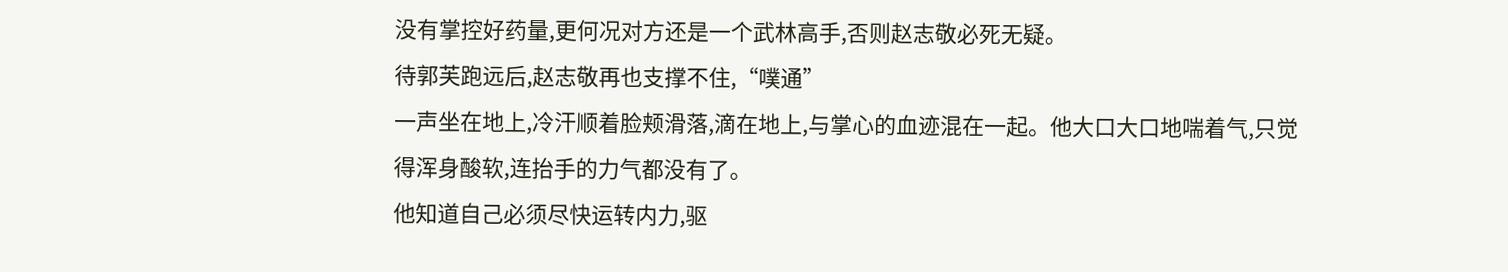没有掌控好药量,更何况对方还是一个武林高手,否则赵志敬必死无疑。
待郭芙跑远后,赵志敬再也支撑不住,“噗通”
一声坐在地上,冷汗顺着脸颊滑落,滴在地上,与掌心的血迹混在一起。他大口大口地喘着气,只觉得浑身酸软,连抬手的力气都没有了。
他知道自己必须尽快运转内力,驱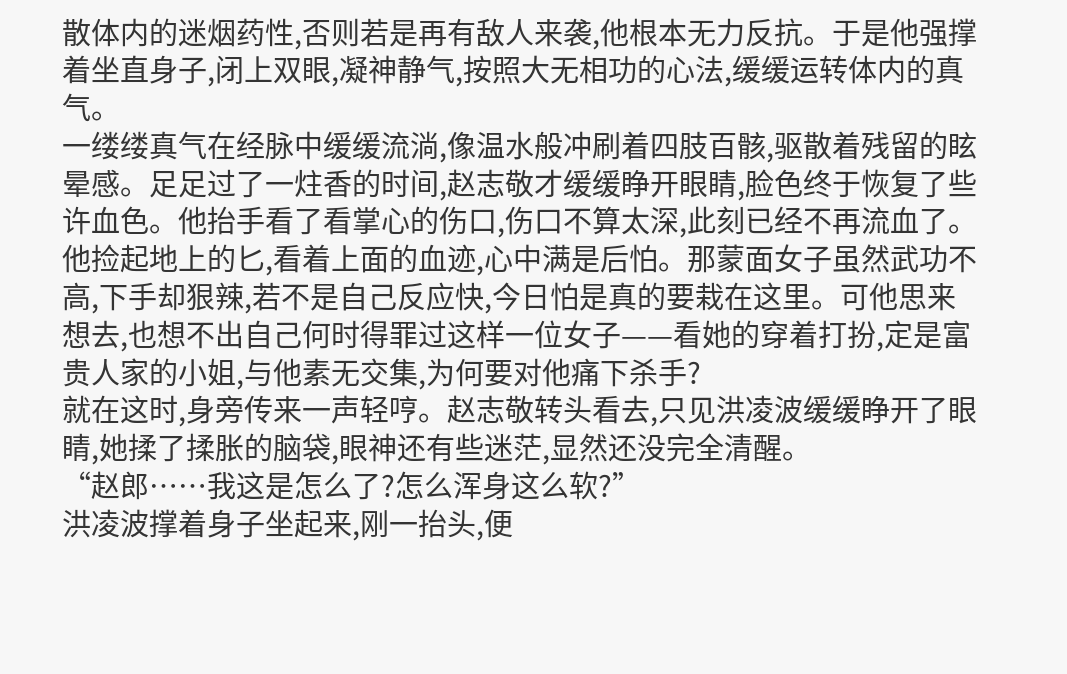散体内的迷烟药性,否则若是再有敌人来袭,他根本无力反抗。于是他强撑着坐直身子,闭上双眼,凝神静气,按照大无相功的心法,缓缓运转体内的真气。
一缕缕真气在经脉中缓缓流淌,像温水般冲刷着四肢百骸,驱散着残留的眩晕感。足足过了一炷香的时间,赵志敬才缓缓睁开眼睛,脸色终于恢复了些许血色。他抬手看了看掌心的伤口,伤口不算太深,此刻已经不再流血了。
他捡起地上的匕,看着上面的血迹,心中满是后怕。那蒙面女子虽然武功不高,下手却狠辣,若不是自己反应快,今日怕是真的要栽在这里。可他思来想去,也想不出自己何时得罪过这样一位女子——看她的穿着打扮,定是富贵人家的小姐,与他素无交集,为何要对他痛下杀手?
就在这时,身旁传来一声轻哼。赵志敬转头看去,只见洪凌波缓缓睁开了眼睛,她揉了揉胀的脑袋,眼神还有些迷茫,显然还没完全清醒。
“赵郎……我这是怎么了?怎么浑身这么软?”
洪凌波撑着身子坐起来,刚一抬头,便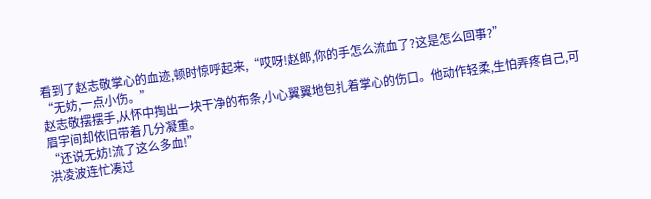看到了赵志敬掌心的血迹,顿时惊呼起来,“哎呀!赵郎,你的手怎么流血了?这是怎么回事?”
“无妨,一点小伤。”
赵志敬摆摆手,从怀中掏出一块干净的布条,小心翼翼地包扎着掌心的伤口。他动作轻柔,生怕弄疼自己,可眉宇间却依旧带着几分凝重。
“还说无妨!流了这么多血!”
洪凌波连忙凑过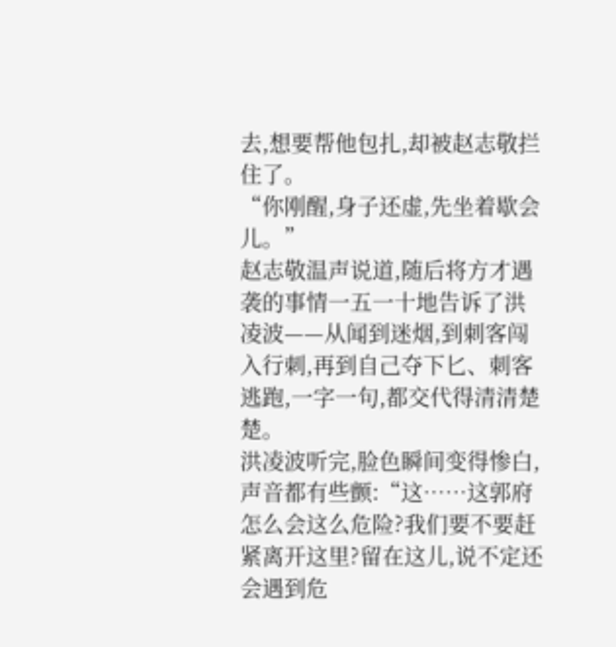去,想要帮他包扎,却被赵志敬拦住了。
“你刚醒,身子还虚,先坐着歇会儿。”
赵志敬温声说道,随后将方才遇袭的事情一五一十地告诉了洪凌波——从闻到迷烟,到刺客闯入行刺,再到自己夺下匕、刺客逃跑,一字一句,都交代得清清楚楚。
洪凌波听完,脸色瞬间变得惨白,声音都有些颤:“这……这郭府怎么会这么危险?我们要不要赶紧离开这里?留在这儿,说不定还会遇到危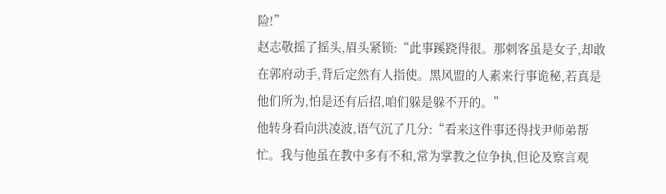险!”
赵志敬摇了摇头,眉头紧锁:“此事蹊跷得很。那刺客虽是女子,却敢在郭府动手,背后定然有人指使。黑风盟的人素来行事诡秘,若真是他们所为,怕是还有后招,咱们躲是躲不开的。”
他转身看向洪凌波,语气沉了几分:“看来这件事还得找尹师弟帮忙。我与他虽在教中多有不和,常为掌教之位争执,但论及察言观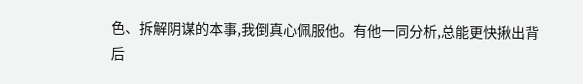色、拆解阴谋的本事,我倒真心佩服他。有他一同分析,总能更快揪出背后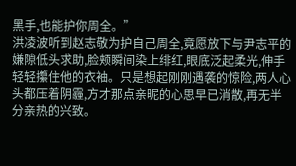黑手,也能护你周全。”
洪凌波听到赵志敬为护自己周全,竟愿放下与尹志平的嫌隙低头求助,脸颊瞬间染上绯红,眼底泛起柔光,伸手轻轻攥住他的衣袖。只是想起刚刚遇袭的惊险,两人心头都压着阴霾,方才那点亲昵的心思早已消散,再无半分亲热的兴致。